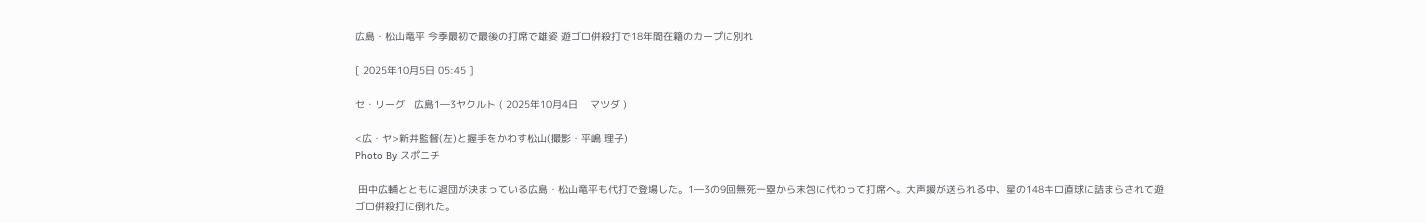広島・松山竜平 今季最初で最後の打席で雄姿 遊ゴロ併殺打で18年間在籍のカープに別れ

[ 2025年10月5日 05:45 ]

セ・リーグ   広島1―3ヤクルト ( 2025年10月4日    マツダ )

<広・ヤ>新井監督(左)と握手をかわす松山(撮影・平嶋 理子)
Photo By スポニチ

 田中広輔とともに退団が決まっている広島・松山竜平も代打で登場した。1―3の9回無死一塁から末包に代わって打席へ。大声援が送られる中、星の148キロ直球に詰まらされて遊ゴロ併殺打に倒れた。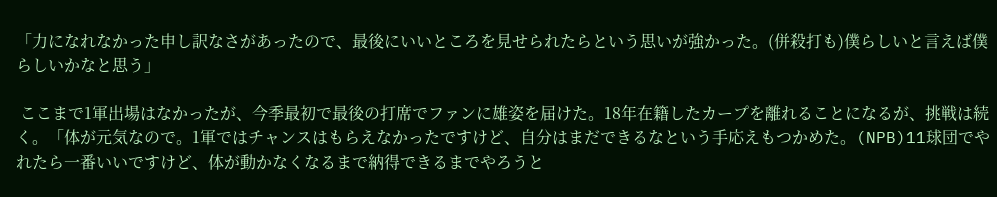「力になれなかった申し訳なさがあったので、最後にいいところを見せられたらという思いが強かった。(併殺打も)僕らしいと言えば僕らしいかなと思う」

 ここまで1軍出場はなかったが、今季最初で最後の打席でファンに雄姿を届けた。18年在籍したカープを離れることになるが、挑戦は続く。「体が元気なので。1軍ではチャンスはもらえなかったですけど、自分はまだできるなという手応えもつかめた。(NPB)11球団でやれたら一番いいですけど、体が動かなくなるまで納得できるまでやろうと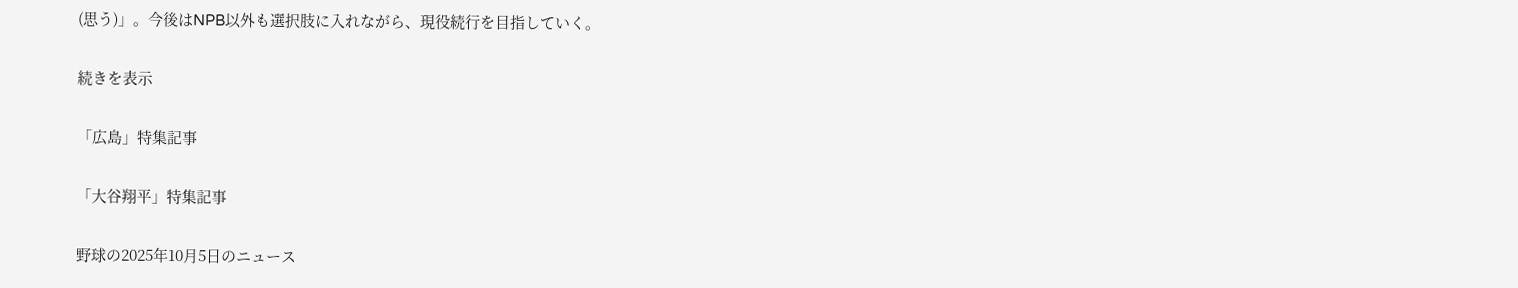(思う)」。今後はNPB以外も選択肢に入れながら、現役続行を目指していく。

続きを表示

「広島」特集記事

「大谷翔平」特集記事

野球の2025年10月5日のニュース